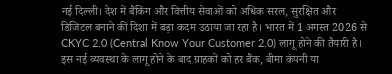नई दिल्ली। देश में बैंकिंग और वित्तीय सेवाओं को अधिक सरल, सुरक्षित और डिजिटल बनाने की दिशा में बड़ा कदम उठाया जा रहा है। भारत में 1 अगस्त 2026 से CKYC 2.0 (Central Know Your Customer 2.0) लागू होने की तैयारी है। इस नई व्यवस्था के लागू होने के बाद ग्राहकों को हर बैंक, बीमा कंपनी या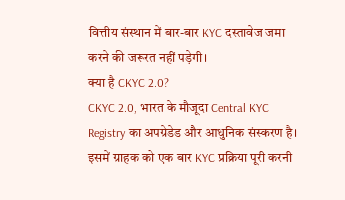वित्तीय संस्थान में बार-बार KYC दस्तावेज जमा करने की जरूरत नहीं पड़ेगी।
क्या है CKYC 2.0?
CKYC 2.0, भारत के मौजूदा Central KYC Registry का अपग्रेडेड और आधुनिक संस्करण है। इसमें ग्राहक को एक बार KYC प्रक्रिया पूरी करनी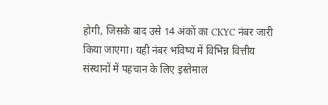होगी, जिसके बाद उसे 14 अंकों का CKYC नंबर जारी किया जाएगा। यही नंबर भविष्य में विभिन्न वित्तीय संस्थानों में पहचान के लिए इस्तेमाल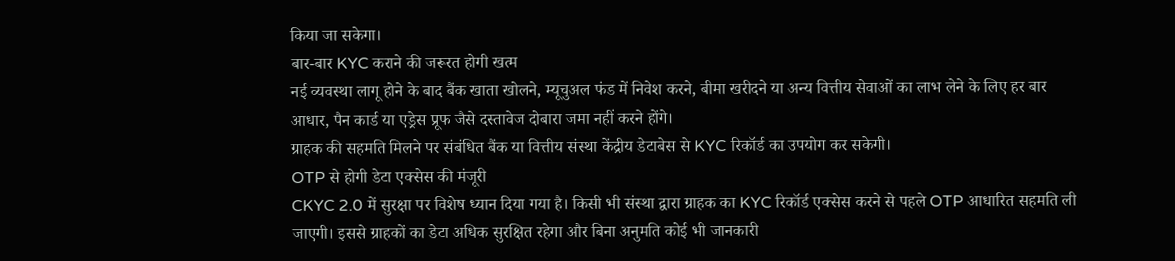किया जा सकेगा।
बार-बार KYC कराने की जरूरत होगी खत्म
नई व्यवस्था लागू होने के बाद बैंक खाता खोलने, म्यूचुअल फंड में निवेश करने, बीमा खरीदने या अन्य वित्तीय सेवाओं का लाभ लेने के लिए हर बार आधार, पैन कार्ड या एड्रेस प्रूफ जैसे दस्तावेज दोबारा जमा नहीं करने होंगे।
ग्राहक की सहमति मिलने पर संबंधित बैंक या वित्तीय संस्था केंद्रीय डेटाबेस से KYC रिकॉर्ड का उपयोग कर सकेगी।
OTP से होगी डेटा एक्सेस की मंजूरी
CKYC 2.0 में सुरक्षा पर विशेष ध्यान दिया गया है। किसी भी संस्था द्वारा ग्राहक का KYC रिकॉर्ड एक्सेस करने से पहले OTP आधारित सहमति ली जाएगी। इससे ग्राहकों का डेटा अधिक सुरक्षित रहेगा और बिना अनुमति कोई भी जानकारी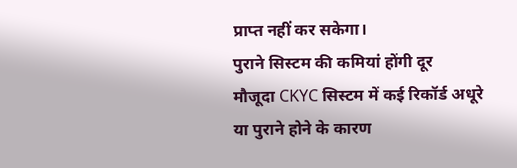प्राप्त नहीं कर सकेगा।
पुराने सिस्टम की कमियां होंगी दूर
मौजूदा CKYC सिस्टम में कई रिकॉर्ड अधूरे या पुराने होने के कारण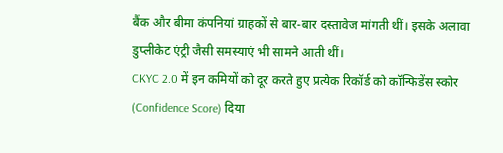बैंक और बीमा कंपनियां ग्राहकों से बार-बार दस्तावेज मांगती थीं। इसके अलावा डुप्लीकेट एंट्री जैसी समस्याएं भी सामने आती थीं।
CKYC 2.0 में इन कमियों को दूर करते हुए प्रत्येक रिकॉर्ड को कॉन्फिडेंस स्कोर (Confidence Score) दिया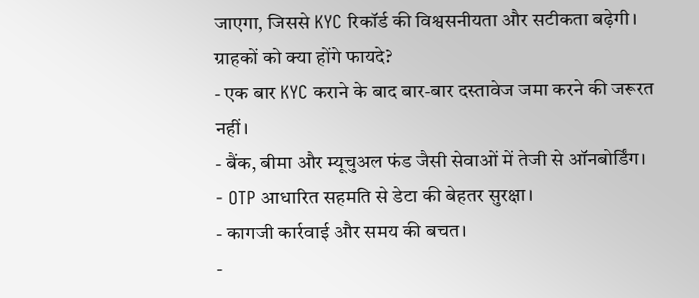जाएगा, जिससे KYC रिकॉर्ड की विश्वसनीयता और सटीकता बढ़ेगी।
ग्राहकों को क्या होंगे फायदे?
- एक बार KYC कराने के बाद बार-बार दस्तावेज जमा करने की जरूरत नहीं।
- बैंक, बीमा और म्यूचुअल फंड जैसी सेवाओं में तेजी से ऑनबोर्डिंग।
- OTP आधारित सहमति से डेटा की बेहतर सुरक्षा।
- कागजी कार्रवाई और समय की बचत।
-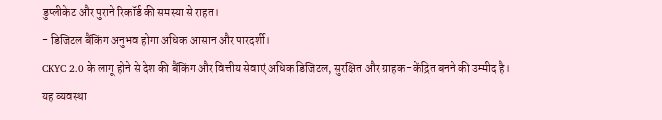डुप्लीकेट और पुराने रिकॉर्ड की समस्या से राहत।
- डिजिटल बैंकिंग अनुभव होगा अधिक आसान और पारदर्शी।
CKYC 2.0 के लागू होने से देश की बैंकिंग और वित्तीय सेवाएं अधिक डिजिटल, सुरक्षित और ग्राहक-केंद्रित बनने की उम्मीद है। यह व्यवस्था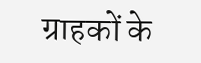ग्राहकों के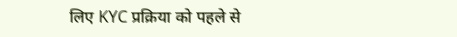लिए KYC प्रक्रिया को पहले से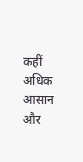कहीं अधिक आसान और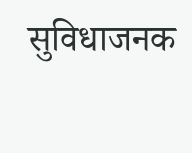सुविधाजनक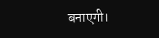बनाएगी।